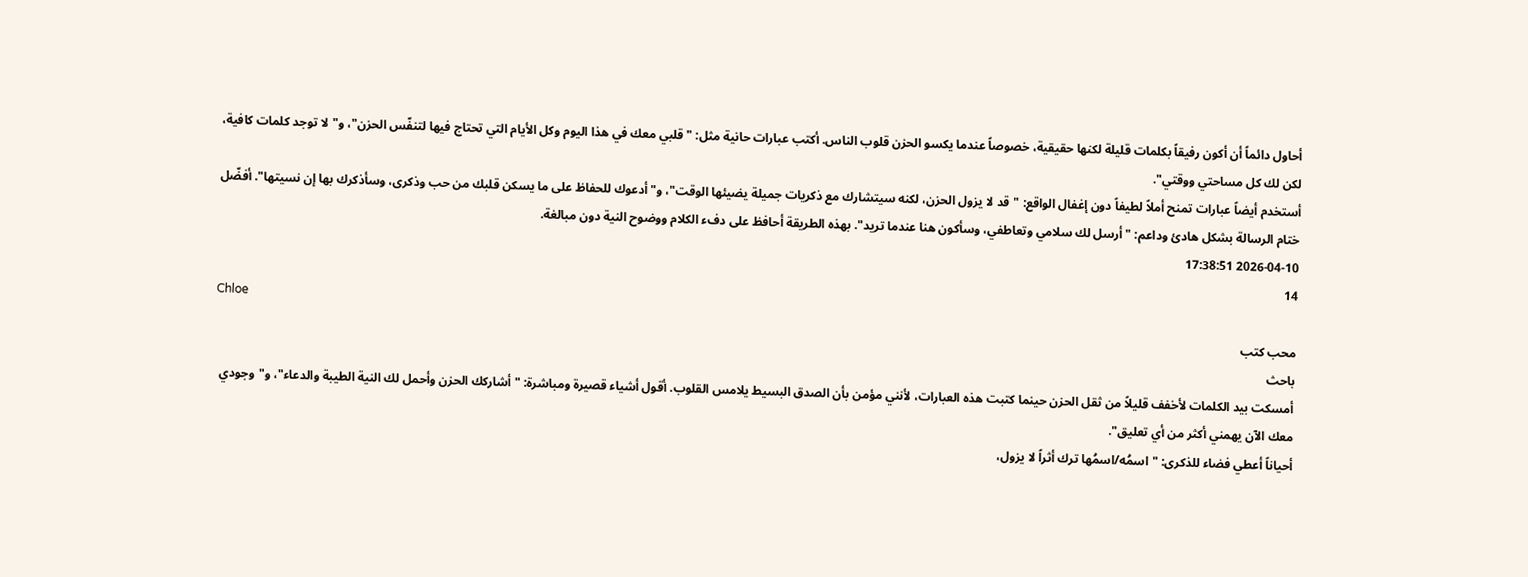أحاول دائماً أن أكون رفيقاً بكلمات قليلة لكنها حقيقية، خصوصاً عندما يكسو الحزن قلوب الناس. أكتب عبارات حانية مثل: "قلبي معك في هذا اليوم وكل الأيام التي تحتاج فيها لتنفّس الحزن"، و"لا توجد كلمات كافية، لكن لك كل مساحتي ووقتي".
أستخدم أيضاً عبارات تمنح أملاً لطيفاً دون إغفال الواقع: "قد لا يزول الحزن، لكنه سيتشارك مع ذكريات جميلة يضيئها الوقت"، و"أدعوك للحفاظ على ما يسكن قلبك من حب وذكرى، وسأذكرك بها إن نسيتها". أفضّل ختام الرسالة بشكل هادئ وداعم: "أرسل لك سلامي وتعاطفي، وسأكون هنا عندما تريد". بهذه الطريقة أحافظ على دفء الكلام ووضوح النية دون مبالغة.
2026-04-10 17:38:51
14
Chloe
محب كتب
باحث
أمسكت بيد الكلمات لأخفف قليلاً من ثقل الحزن حينما كتبت هذه العبارات، لأنني مؤمن بأن الصدق البسيط يلامس القلوب. أقول أشياء قصيرة ومباشرة: "أشاركك الحزن وأحمل لك النية الطيبة والدعاء"، و"وجودي معك الآن يهمني أكثر من أي تعليق".
أحياناً أعطي فضاء للذكرى: "اسمُه/اسمُها ترك أثراً لا يزول،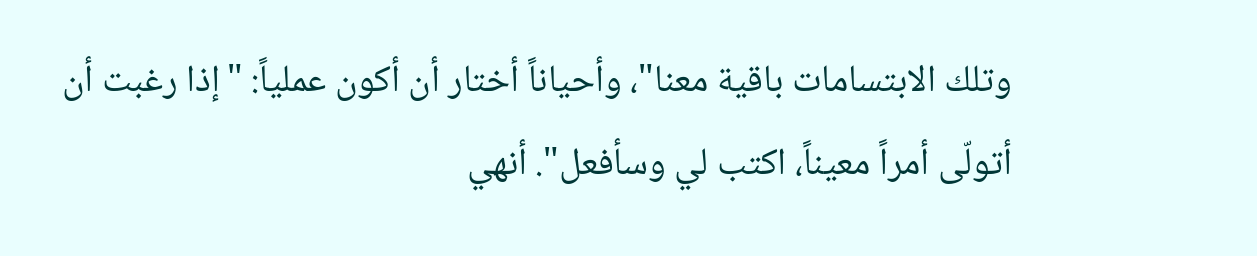وتلك الابتسامات باقية معنا"، وأحياناً أختار أن أكون عملياً: "إذا رغبت أن أتولّى أمراً معيناً، اكتب لي وسأفعل". أنهي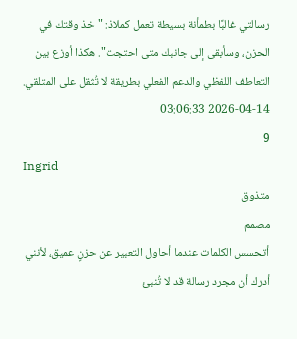رسالتي غالبًا بطمأنة بسيطة تعمل كملاذ: "خذ وقتك في الحزن، وسأبقى إلى جانبك متى احتجت". هكذا أوزع بين التعاطف اللفظي والدعم الفعلي بطريقة لا تُثقل على المتلقي.
2026-04-14 03:06:33
9
Ingrid
متذوق
مصمم
أتحسس الكلمات عندما أحاول التعبير عن حزنٍ عميق، لأنني أدرك أن مجرد رسالة قد لا تُنبئ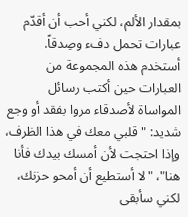بمقدار الألم، لكني أحب أن أقدّم عبارات تحمل دفء وصِدقاً.
أستخدم هذه المجموعة من العبارات حين أكتب رسائل المواساة لأصدقاء مروا بفقد أو وجع شديد: "قلبي معك في هذا الظرف، وإذا احتجت لأن أمسك بيدك فأنا هنا"، "لا أستطيع أن أمحو حزنك، لكني سأبقى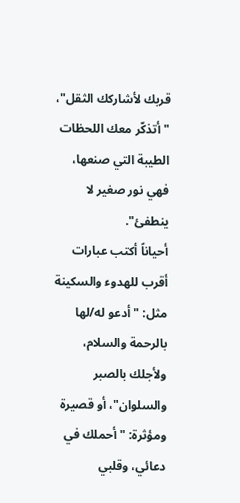قربك لأشاركك الثقل"، "أتذكّر معك اللحظات الطيبة التي صنعها، فهي نور صغير لا ينطفئ".
أحياناً أكتب عبارات أقرب للهدوء والسكينة مثل: "أدعو له/لها بالرحمة والسلام، ولأجلك بالصبر والسلوان"، أو قصيرة ومؤثرة: "أحملك في دعائي، وقلبي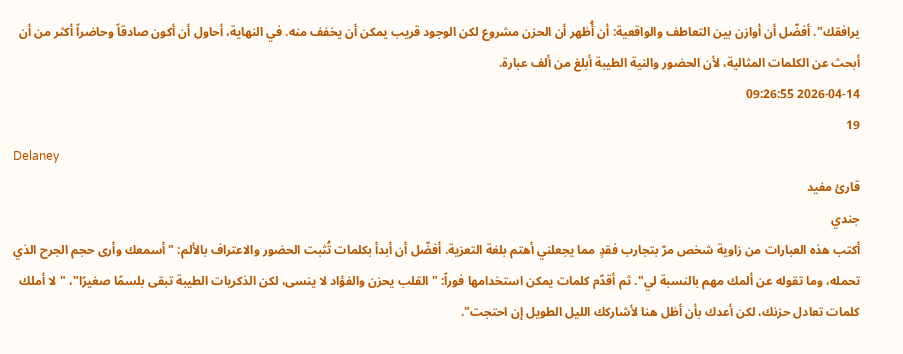يرافقك". أفضّل أن أوازن بين التعاطف والواقعية: أن أُظهر أن الحزن مشروع لكن الوجود قريب يمكن أن يخفف منه. في النهاية، أحاول أن أكون صادقاً وحاضراً أكثر من أن أبحث عن الكلمات المثالية، لأن الحضور والنية الطيبة أبلغ من ألف عبارة.
2026-04-14 09:26:55
19
Delaney
قارئ مفيد
جندي
أكتب هذه العبارات من زاوية شخص مرّ بتجارب فقدٍ مما يجعلني أهتم بلغة التعزية. أفضّل أن أبدأ بكلمات تُثبت الحضور والاعتراف بالألم: "أسمعك وأرى حجم الجرح الذي تحمله، وما تقوله عن ألمك مهم بالنسبة لي". ثم أقدّم كلمات يمكن استخدامها فوراً: "القلب يحزن والفؤاد لا ينسى، لكن الذكريات الطيبة تبقى بلسمًا صغيرًا"، "لا أملك كلمات تعادل حزنك، لكن أعدك بأن أظل هنا لأشاركك الليل الطويل إن احتجت".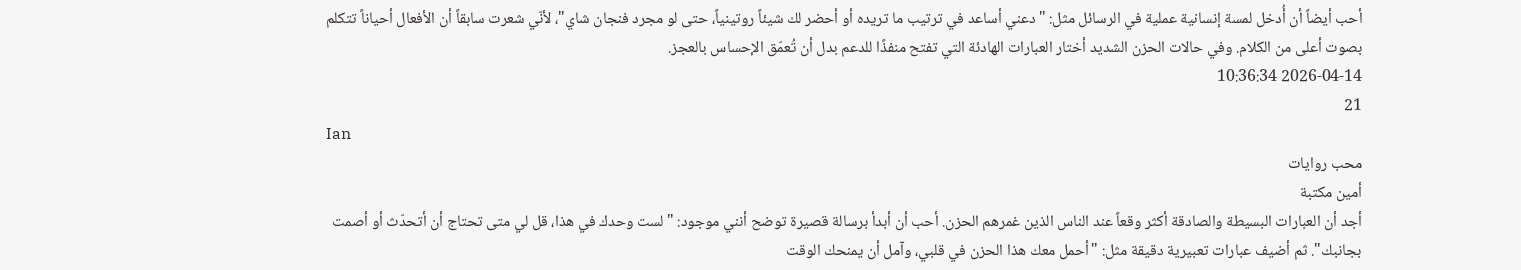أحب أيضاً أن أُدخل لمسة إنسانية عملية في الرسائل مثل: "دعني أساعد في ترتيب ما تريده أو أحضر لك شيئاً روتينياً، حتى لو مجرد فنجان شاي"، لأنّي شعرت سابقاً أن الأفعال أحياناً تتكلم بصوت أعلى من الكلام. وفي حالات الحزن الشديد أختار العبارات الهادئة التي تفتح منفذًا للدعم بدل أن تُعمّق الإحساس بالعجز.
2026-04-14 10:36:34
21
Ian
محب روايات
أمين مكتبة
أجد أن العبارات البسيطة والصادقة أكثر وقعاً عند الناس الذين غمرهم الحزن. أحب أن أبدأ برسالة قصيرة توضح أنني موجود: "لست وحدك في هذا، قل لي متى تحتاج أن أتحدّث أو أصمت بجانبك". ثم أضيف عبارات تعبيرية دقيقة مثل: "أحمل معك هذا الحزن في قلبي، وآمل أن يمنحك الوقت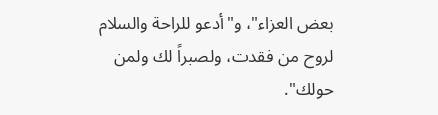بعض العزاء"، و"أدعو للراحة والسلام لروح من فقدت، ولصبراً لك ولمن حولك".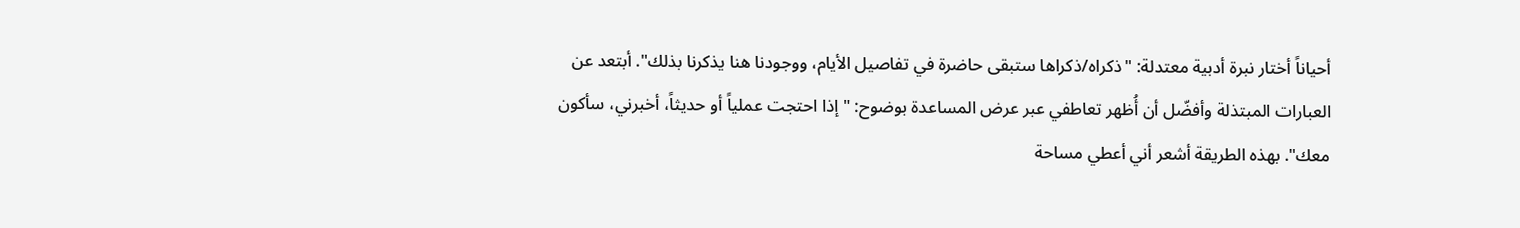أحياناً أختار نبرة أدبية معتدلة: "ذكراه/ذكراها ستبقى حاضرة في تفاصيل الأيام، ووجودنا هنا يذكرنا بذلك". أبتعد عن العبارات المبتذلة وأفضّل أن أُظهر تعاطفي عبر عرض المساعدة بوضوح: "إذا احتجت عملياً أو حديثاً، أخبرني، سأكون معك". بهذه الطريقة أشعر أني أعطي مساحة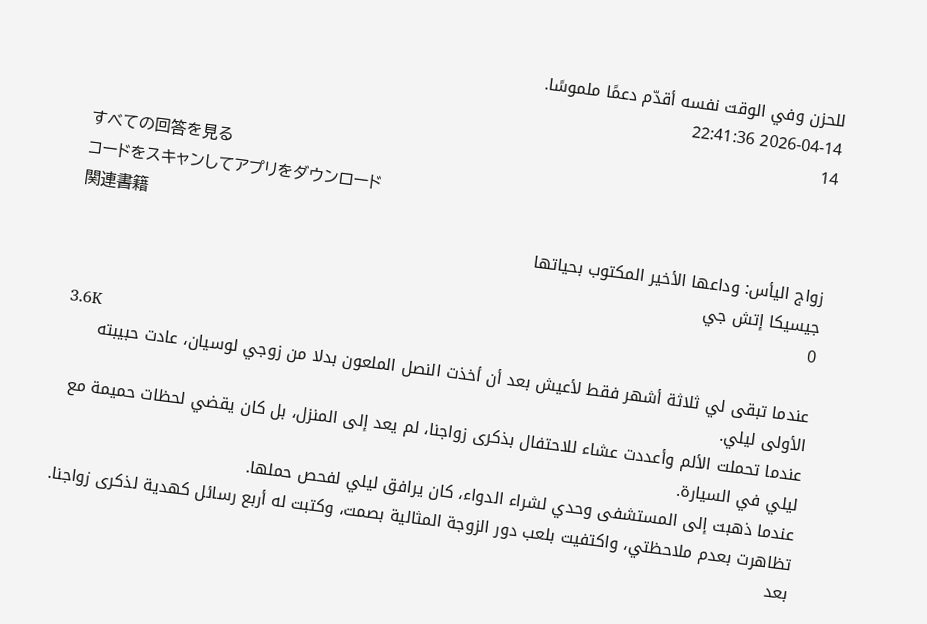للحزن وفي الوقت نفسه أقدّم دعمًا ملموسًا.
2026-04-14 22:41:36
14
すべての回答を見る
コードをスキャンしてアプリをダウンロード
関連書籍
زواج اليأس: وداعها الأخير المكتوب بحياتها
جيسيكا إتش جي
0
3.6K
عندما تبقى لي ثلاثة أشهر فقط لأعيش بعد أن أخذت النصل الملعون بدلا من زوجي لوسيان، عادت حبيبته الأولى ليلي.
عندما تحملت الألم وأعددت عشاء للاحتفال بذكرى زواجنا، لم يعد إلى المنزل، بل كان يقضي لحظات حميمة مع ليلي في السيارة.
عندما ذهبت إلى المستشفى وحدي لشراء الدواء، كان يرافق ليلي لفحص حملها.
تظاهرت بعدم ملاحظتي، واكتفيت بلعب دور الزوجة المثالية بصمت، وكتبت له أربع رسائل كهدية لذكرى زواجنا.
بعد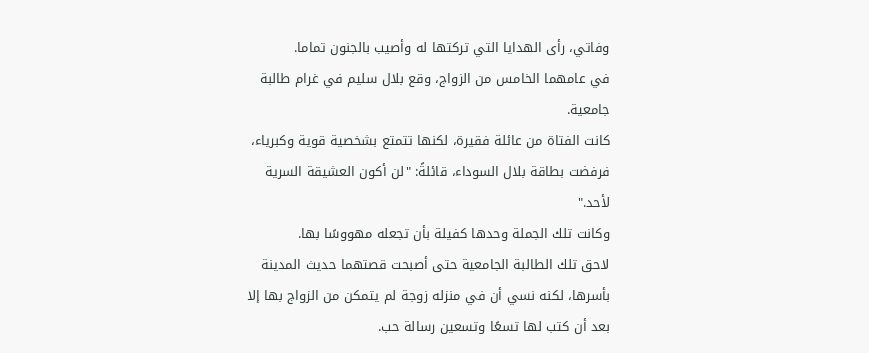وفاتي، رأى الهدايا التي تركتها له وأصيب بالجنون تماما.
في عامهما الخامس من الزواج، وقع بلال سليم في غرام طالبة جامعية.
كانت الفتاة من عائلة فقيرة، لكنها تتمتع بشخصية قوية وكبرياء، فرفضت بطاقة بلال السوداء، قائلةً: "لن أكون العشيقة السرية لأحد."
وكانت تلك الجملة وحدها كفيلة بأن تجعله مهووسًا بها.
لاحق تلك الطالبة الجامعية حتى أصبحت قصتهما حديث المدينة بأسرها، لكنه نسي أن في منزله زوجة لم يتمكن من الزواج بها إلا بعد أن كتب لها تسعًا وتسعين رسالة حب.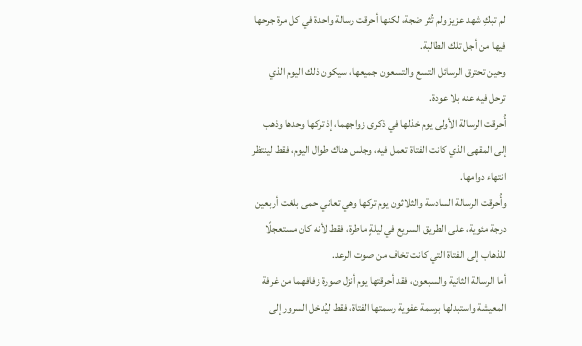لم تبكِ شهد عزيز ولم تُثر ضجة، لكنها أحرقت رسالة واحدة في كل مرة جرحها فيها من أجل تلك الطالبة.
وحين تحترق الرسائل التسع والتسعون جميعها، سيكون ذلك اليوم الذي ترحل فيه عنه بلا عودة.
أُحرقت الرسالة الأولى يوم خذلها في ذكرى زواجهما، إذ تركها وحدها وذهب إلى المقهى الذي كانت الفتاة تعمل فيه، وجلس هناك طوال اليوم، فقط لينتظر انتهاء دوامها.
وأُحرقت الرسالة السادسة والثلاثون يوم تركها وهي تعاني حمى بلغت أربعين درجة مئوية، على الطريق السريع في ليلةٍ ماطرة، فقط لأنه كان مستعجلًا للذهاب إلى الفتاة التي كانت تخاف من صوت الرعد.
أما الرسالة الثانية والسبعون، فقد أحرقتها يوم أنزل صورة زفافهما من غرفة المعيشة واستبدلها برسمة عفوية رسمتها الفتاة، فقط ليُدخل السرور إلى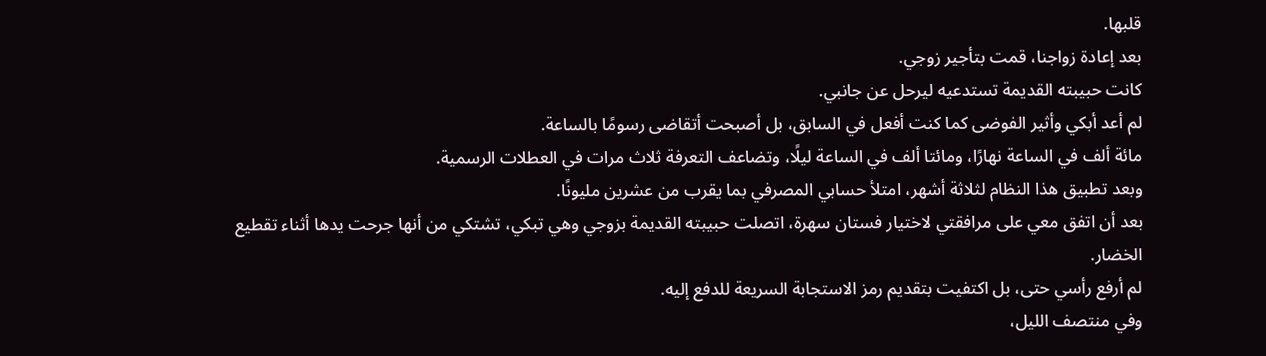قلبها.
بعد إعادة زواجنا، قمت بتأجير زوجي.
كانت حبيبته القديمة تستدعيه ليرحل عن جانبي.
لم أعد أبكي وأثير الفوضى كما كنت أفعل في السابق، بل أصبحت أتقاضى رسومًا بالساعة.
مائة ألف في الساعة نهارًا، ومائتا ألف في الساعة ليلًا، وتضاعف التعرفة ثلاث مرات في العطلات الرسمية.
وبعد تطبيق هذا النظام لثلاثة أشهر، امتلأ حسابي المصرفي بما يقرب من عشرين مليونًا.
بعد أن اتفق معي على مرافقتي لاختيار فستان سهرة، اتصلت حبيبته القديمة بزوجي وهي تبكي، تشتكي من أنها جرحت يدها أثناء تقطيع الخضار.
لم أرفع رأسي حتى، بل اكتفيت بتقديم رمز الاستجابة السريعة للدفع إليه.
وفي منتصف الليل،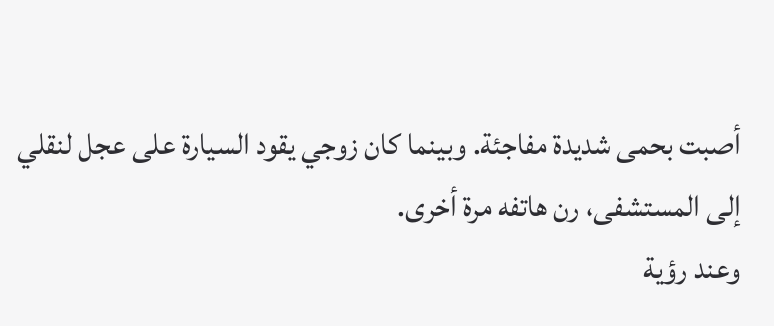أصبت بحمى شديدة مفاجئة. وبينما كان زوجي يقود السيارة على عجل لنقلي إلى المستشفى، رن هاتفه مرة أخرى.
وعند رؤية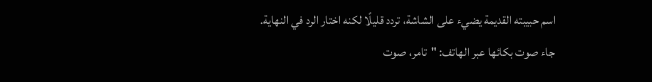اسم حبيبته القديمة يضيء على الشاشة، تردد قليلًا لكنه اختار الرد في النهاية.
جاء صوت بكائها عبر الهاتف: "تامر، صوت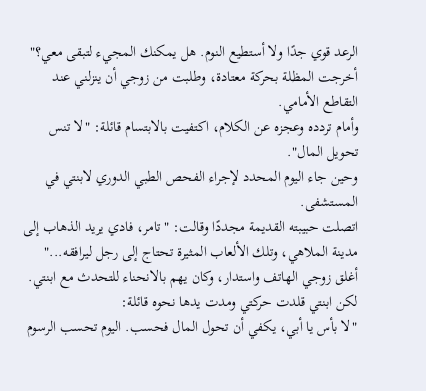الرعد قوي جدًا ولا أستطيع النوم. هل يمكنك المجيء لتبقى معي؟"
أخرجت المظلة بحركة معتادة، وطلبت من زوجي أن ينزلني عند التقاطع الأمامي.
وأمام تردده وعجزه عن الكلام، اكتفيت بالابتسام قائلة: "لا تنس تحويل المال".
وحين جاء اليوم المحدد لإجراء الفحص الطبي الدوري لابنتي في المستشفى.
اتصلت حبيبته القديمة مجددًا وقالت: "تامر، فادي يريد الذهاب إلى مدينة الملاهي، وتلك الألعاب المثيرة تحتاج إلى رجل ليرافقه..."
أغلق زوجي الهاتف واستدار، وكان يهم بالانحناء للتحدث مع ابنتي.
لكن ابنتي قلدت حركتي ومدت يدها نحوه قائلة:
"لا بأس يا أبي، يكفي أن تحول المال فحسب. اليوم تحسب الرسوم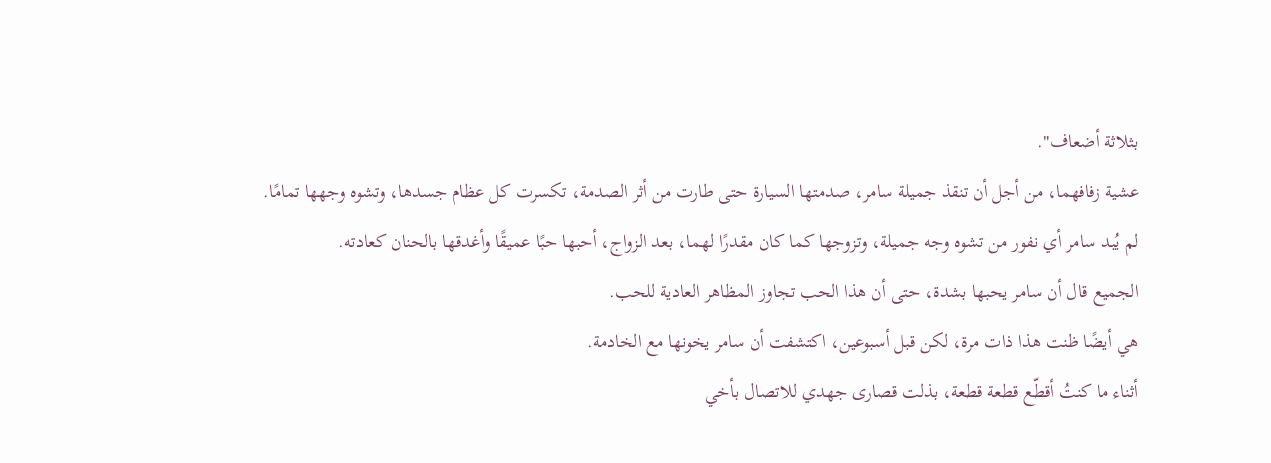بثلاثة أضعاف".
عشية زفافهما، من أجل أن تنقذ جميلة سامر، صدمتها السيارة حتى طارت من أثر الصدمة، تكسرت كل عظام جسدها، وتشوه وجهها تمامًا.
لم يُبد سامر أي نفور من تشوه وجه جميلة، وتزوجها كما كان مقدرًا لهما، بعد الزواج، أحبها حبًا عميقًا وأغدقها بالحنان كعادته.
الجميع قال أن سامر يحبها بشدة، حتى أن هذا الحب تجاوز المظاهر العادية للحب.
هي أيضًا ظنت هذا ذات مرة، لكن قبل أسبوعين، اكتشفت أن سامر يخونها مع الخادمة.
أثناء ما كنتُ أقطّع قطعة قطعة، بذلت قصارى جهدي للاتصال بأخي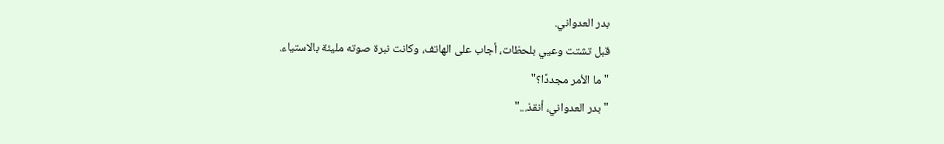بدر العدواني.
قبل تشتت وعيي بلحظات، أجاب على الهاتف، وكانت نبرة صوته مليئة بالاستياء.
"ما الأمر مجددًا؟"
"بدر العدواني، أنقذ..."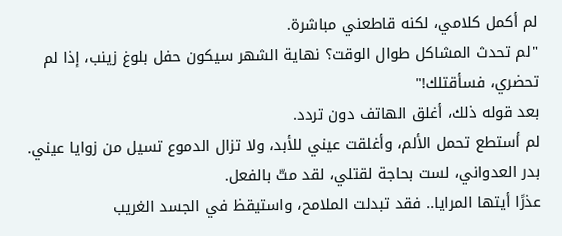لم أكمل كلامي، لكنه قاطعني مباشرة.
"لم تحدث المشاكل طوال الوقت؟ نهاية الشهر سيكون حفل بلوغ زينب، إذا لم تحضري، فسأقتلك!"
بعد قوله ذلك، أغلق الهاتف دون تردد.
لم أستطع تحمل الألم، وأغلقت عيني للأبد، ولا تزال الدموع تسيل من زوايا عيني.
بدر العدواني، لست بحاجة لقتلي، لقد متّ بالفعل.
عذرًا أيتها المرايا.. فقد تبدلت الملامح، واستيقظ في الجسد الغريب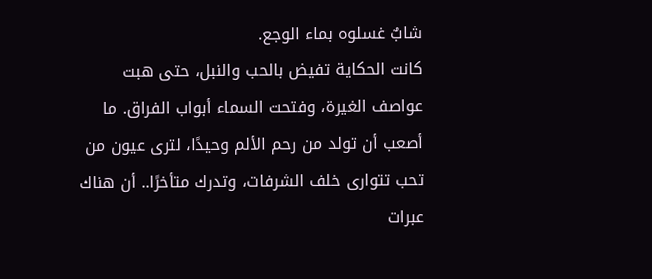شابٌ غسلوه بماء الوجع.
كانت الحكاية تفيض بالحب والنبل، حتى هبت عواصف الغيرة، وفتحت السماء أبواب الفراق. ما أصعب أن تولد من رحم الألم وحيدًا، لترى عيون من تحب تتوارى خلف الشرفات، وتدرك متأخرًا.. أن هناك عبرات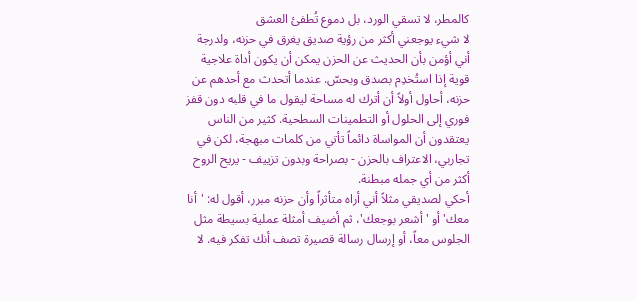كالمطر، لا تسقي الورد، بل دموع تُطفئ العشق
لا شيء يوجعني أكثر من رؤية صديق يغرق في حزنه، ولدرجة أني أؤمن بأن الحديث عن الحزن يمكن أن يكون أداة علاجية قوية إذا استُخدِم بصدق وبحسّ. عندما أتحدث مع أحدهم عن حزنه، أحاول أولاً أن أترك له مساحة ليقول ما في قلبه دون قفز فوري إلى الحلول أو التطمينات السطحية. كثير من الناس يعتقدون أن المواساة دائماً تأتي من كلمات مبهجة، لكن في تجاربي، الاعتراف بالحزن - بصراحة وبدون تزييف - يريح الروح أكثر من أي جمله مبطنة.
أحكي لصديقي مثلاً أني أراه متأثراً وأن حزنه مبرر، أقول له: 'أنا معك' أو 'أشعر بوجعك'، ثم أضيف أمثلة عملية بسيطة مثل الجلوس معاً، أو إرسال رسالة قصيرة تصف أنك تفكر فيه. لا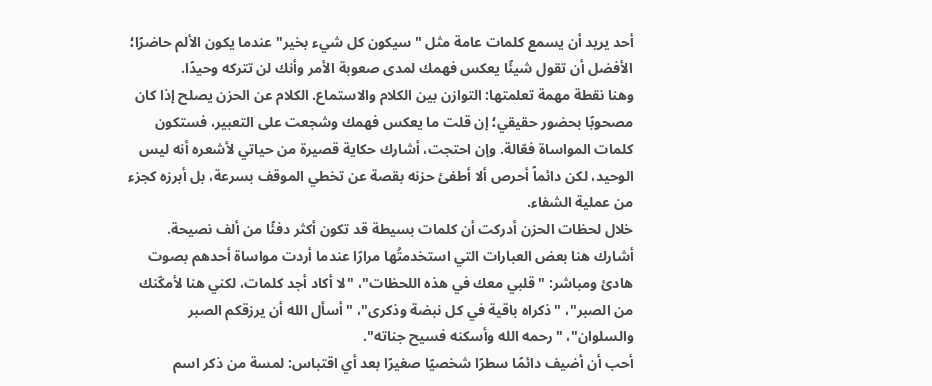أحد يريد أن يسمع كلمات عامة مثل "سيكون كل شيء بخير" عندما يكون الألم حاضرًا؛ الأفضل أن تقول شيئًا يعكس فهمك لمدى صعوبة الأمر وأنك لن تتركه وحيدًا.
وهنا نقطة مهمة تعلمتها: التوازن بين الكلام والاستماع. الكلام عن الحزن يصلح إذا كان مصحوبًا بحضور حقيقي؛ إن قلت ما يعكس فهمك وشجعت على التعبير، فستكون كلمات المواساة فعّالة. وإن احتجت، أشارك حكاية قصيرة من حياتي لأشعره أنه ليس الوحيد، لكن دائماً أحرص ألا أطفئ حزنه بقصة عن تخطي الموقف بسرعة، بل أبرزه كجزء من عملية الشفاء.
خلال لحظات الحزن أدركت أن كلمات بسيطة قد تكون أكثر دفئًا من ألف نصيحة.
أشارك هنا بعض العبارات التي استخدمتُها مرارًا عندما أردت مواساة أحدهم بصوت هادئ ومباشر: "قلبي معك في هذه اللحظات"، "لا أكاد أجد كلمات، لكني هنا لأمكّنك من الصبر"، "ذكراه باقية في كل نبضة وذكرى"، "أسأل الله أن يرزقكم الصبر والسلوان"، "رحمه الله وأسكنه فسيح جناته".
أحب أن أضيف دائمًا سطرًا شخصيًا صغيرًا بعد أي اقتباس: لمسة من ذكر اسم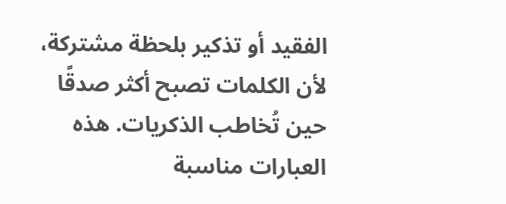الفقيد أو تذكير بلحظة مشتركة، لأن الكلمات تصبح أكثر صدقًا حين تُخاطب الذكريات. هذه العبارات مناسبة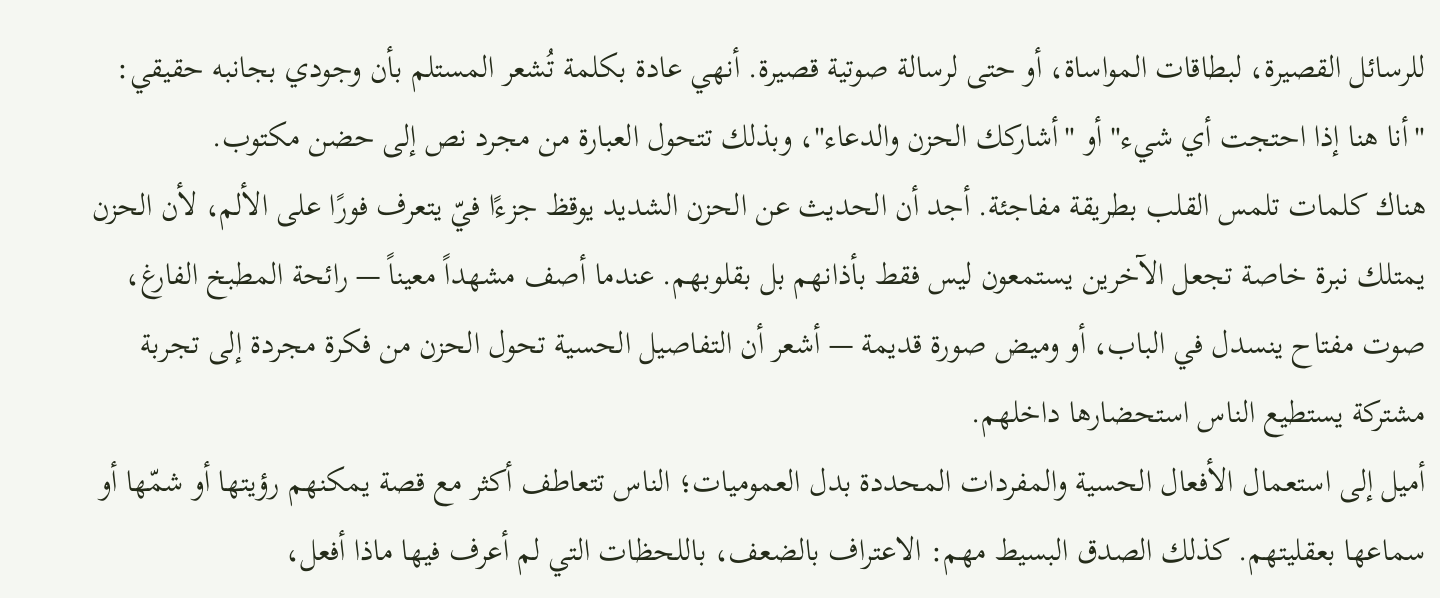للرسائل القصيرة، لبطاقات المواساة، أو حتى لرسالة صوتية قصيرة. أنهي عادة بكلمة تُشعر المستلم بأن وجودي بجانبه حقيقي: "أنا هنا إذا احتجت أي شيء" أو "أشاركك الحزن والدعاء"، وبذلك تتحول العبارة من مجرد نص إلى حضن مكتوب.
هناك كلمات تلمس القلب بطريقة مفاجئة. أجد أن الحديث عن الحزن الشديد يوقظ جزءًا فيّ يتعرف فورًا على الألم، لأن الحزن يمتلك نبرة خاصة تجعل الآخرين يستمعون ليس فقط بأذانهم بل بقلوبهم. عندما أصف مشهداً معيناً — رائحة المطبخ الفارغ، صوت مفتاح ينسدل في الباب، أو وميض صورة قديمة — أشعر أن التفاصيل الحسية تحول الحزن من فكرة مجردة إلى تجربة مشتركة يستطيع الناس استحضارها داخلهم.
أميل إلى استعمال الأفعال الحسية والمفردات المحددة بدل العموميات؛ الناس تتعاطف أكثر مع قصة يمكنهم رؤيتها أو شمّها أو سماعها بعقليتهم. كذلك الصدق البسيط مهم: الاعتراف بالضعف، باللحظات التي لم أعرف فيها ماذا أفعل،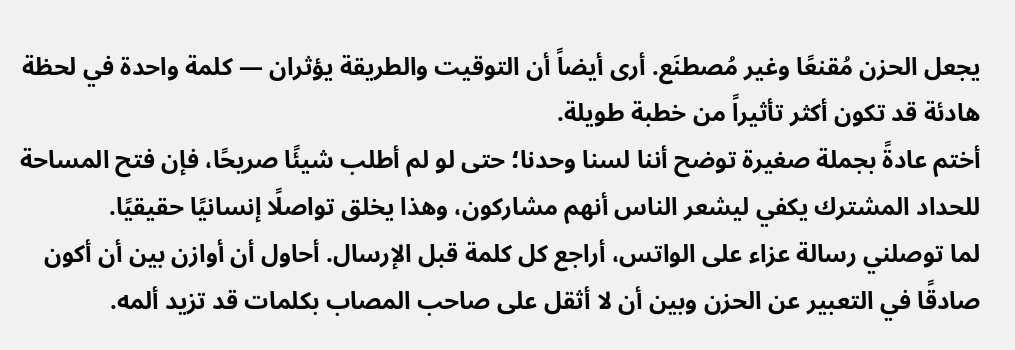يجعل الحزن مُقنعًا وغير مُصطنَع. أرى أيضاً أن التوقيت والطريقة يؤثران — كلمة واحدة في لحظة هادئة قد تكون أكثر تأثيراً من خطبة طويلة.
أختم عادةً بجملة صغيرة توضح أننا لسنا وحدنا؛ حتى لو لم أطلب شيئًا صريحًا، فإن فتح المساحة للحداد المشترك يكفي ليشعر الناس أنهم مشاركون، وهذا يخلق تواصلًا إنسانيًا حقيقيًا.
لما توصلني رسالة عزاء على الواتس، أراجع كل كلمة قبل الإرسال. أحاول أن أوازن بين أن أكون صادقًا في التعبير عن الحزن وبين أن لا أثقل على صاحب المصاب بكلمات قد تزيد ألمه.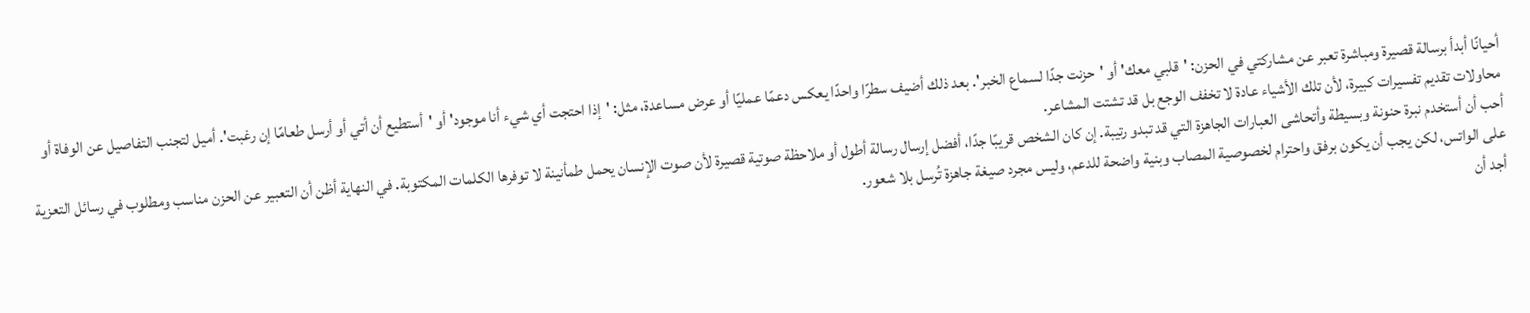أحيانًا أبدأ برسالة قصيرة ومباشرة تعبر عن مشاركتي في الحزن: 'قلبي معك' أو 'حزنت جدًا لسماع الخبر'. بعد ذلك أضيف سطرًا واحدًا يعكس دعمًا عمليًا أو عرض مساعدة، مثل: 'إذا احتجت أي شيء أنا موجود' أو 'أستطيع أن أتي أو أرسل طعامًا إن رغبت'. أميل لتجنب التفاصيل عن الوفاة أو محاولات تقديم تفسيرات كبيرة، لأن تلك الأشياء عادة لا تخفف الوجع بل قد تشتت المشاعر.
أحب أن أستخدم نبرة حنونة وبسيطة وأتحاشى العبارات الجاهزة التي قد تبدو رتيبة. إن كان الشخص قريبًا جدًا، أفضل إرسال رسالة أطول أو ملاحظة صوتية قصيرة لأن صوت الإنسان يحمل طمأنينة لا توفرها الكلمات المكتوبة. في النهاية أظن أن التعبير عن الحزن مناسب ومطلوب في رسائل التعزية على الواتس، لكن يجب أن يكون برفق واحترام لخصوصية المصاب وبنية واضحة للدعم، وليس مجرد صيغة جاهزة تُرسل بلا شعور.
أجد أن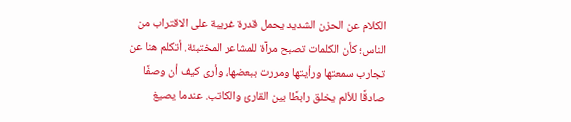الكلام عن الحزن الشديد يحمل قدرة غريبة على الاقتراب من الناس؛ كأن الكلمات تصبح مرآة للمشاعر المختبئة. أتكلم هنا عن تجارب سمعتها ورأيتها ومررت ببعضها، وأرى كيف أن وصفًا صادقًا للألم يخلق رابطًا بين القارئ والكاتب. عندما يصيغ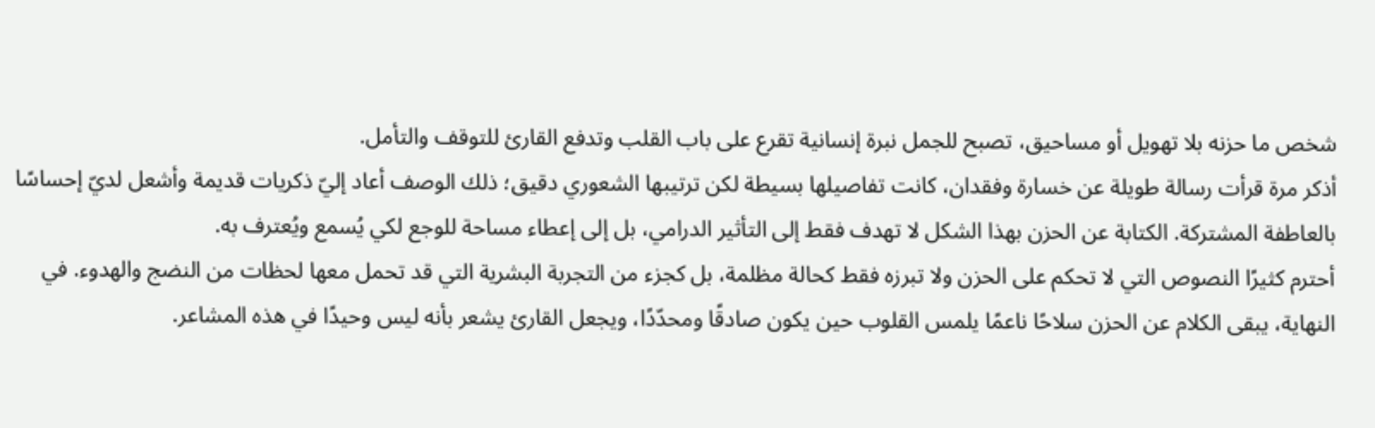شخص ما حزنه بلا تهويل أو مساحيق، تصبح للجمل نبرة إنسانية تقرع على باب القلب وتدفع القارئ للتوقف والتأمل.
أذكر مرة قرأت رسالة طويلة عن خسارة وفقدان، كانت تفاصيلها بسيطة لكن ترتيبها الشعوري دقيق؛ ذلك الوصف أعاد إليّ ذكريات قديمة وأشعل لديّ إحساسًا بالعاطفة المشتركة. الكتابة عن الحزن بهذا الشكل لا تهدف فقط إلى التأثير الدرامي، بل إلى إعطاء مساحة للوجع لكي يُسمع ويُعترف به.
أحترم كثيرًا النصوص التي لا تحكم على الحزن ولا تبرزه فقط كحالة مظلمة، بل كجزء من التجربة البشرية التي قد تحمل معها لحظات من النضج والهدوء. في النهاية، يبقى الكلام عن الحزن سلاحًا ناعمًا يلمس القلوب حين يكون صادقًا ومحدّدًا، ويجعل القارئ يشعر بأنه ليس وحيدًا في هذه المشاعر.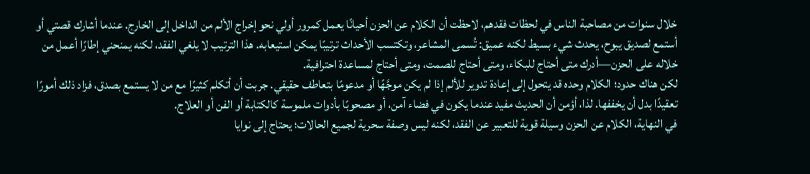خلال سنوات من مصاحبة الناس في لحظات فقدهم، لاحظت أن الكلام عن الحزن أحيانًا يعمل كمرور أولي نحو إخراج الألم من الداخل إلى الخارج. عندما أشارك قصتي أو أستمع لصديق يبوح، يحدث شيء بسيط لكنه عميق: تُسمى المشاعر، وتكتسب الأحداث ترتيبًا يمكن استيعابه. هذا الترتيب لا يلغي الفقد، لكنه يمنحني إطارًا أعمل من خلاله على الحزن—أدرك متى أحتاج للبكاء، ومتى أحتاج للصمت، ومتى أحتاج لمساعدة احترافية.
لكن هناك حدود؛ الكلام وحده قد يتحول إلى إعادة تدوير للألم إذا لم يكن موجَّهًا أو مدعومًا بتعاطف حقيقي. جربت أن أتكلم كثيرًا مع من لا يستمع بصدق، فزاد ذلك أمورًا تعقيدًا بدل أن يخففها. لذا، أؤمن أن الحديث مفيد عندما يكون في فضاء آمن، أو مصحوبًا بأدوات ملموسة كالكتابة أو الفن أو العلاج.
في النهاية، الكلام عن الحزن وسيلة قوية للتعبير عن الفقد، لكنه ليس وصفة سحرية لجميع الحالات؛ يحتاج إلى نوايا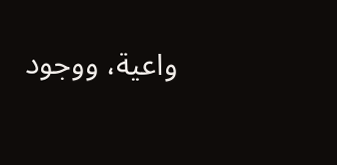واعية، ووجود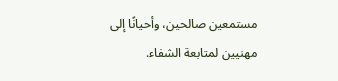مستمعين صالحين، وأحيانًا إلى مهنيين لمتابعة الشفاء.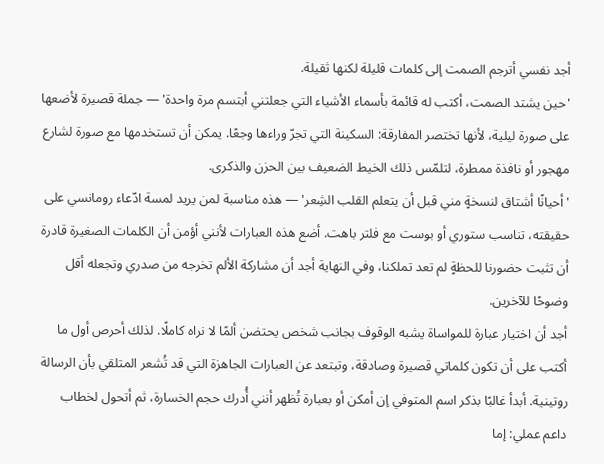أجد نفسي أترجم الصمت إلى كلمات قليلة لكنها ثقيلة.
'حين يشتد الصمت، أكتب له قائمة بأسماء الأشياء التي جعلتني أبتسم مرة واحدة' — جملة قصيرة لأضعها على صورة ليلية، لأنها تختصر المفارقة: السكينة التي تجرّ وراءها وجعًا. يمكن أن تستخدمها مع صورة لشارع مهجور أو نافذة ممطرة، لتلمّس ذلك الخيط الضعيف بين الحزن والذكرى.
'أحيانًا أشتاق لنسخةٍ مني قبل أن يتعلم القلب الشِعر' — هذه مناسبة لمن يريد لمسة ادّعاء رومانسي على حقيقته، تناسب ستوري أو بوست مع فلتر باهت. أضع هذه العبارات لأنني أؤمن أن الكلمات الصغيرة قادرة أن تثبت حضورنا للحظةٍ لم تعد تملكنا، وفي النهاية أجد أن مشاركة الألم تخرجه من صدري وتجعله أقل وضوحًا للآخرين.
أجد أن اختيار عبارة للمواساة يشبه الوقوف بجانب شخص يحتضن ألمًا لا نراه كاملًا. لذلك أحرص أول ما أكتب على أن تكون كلماتي قصيرة وصادقة، وتبتعد عن العبارات الجاهزة التي قد تُشعر المتلقي بأن الرسالة روتينية. أبدأ غالبًا بذكر اسم المتوفي إن أمكن أو بعبارة تُظهر أنني أُدرك حجم الخسارة، ثم أتحول لخطاب داعم عملي: إما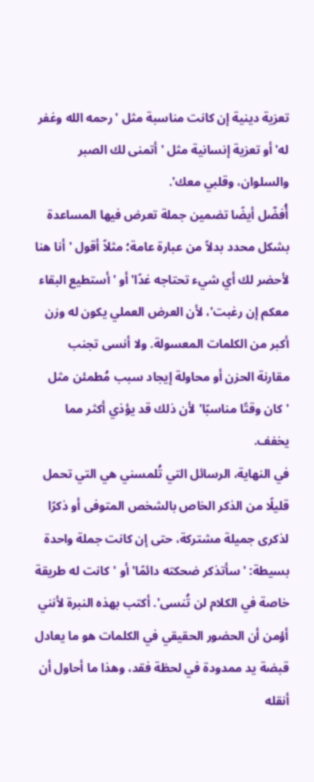تعزية دينية إن كانت مناسبة مثل 'رحمه الله وغفر له' أو تعزية إنسانية مثل 'أتمنى لك الصبر والسلوان، وقلبي معك'.
أُفضّل أيضًا تضمين جملة تعرض فيها المساعدة بشكل محدد بدلاً من عبارة عامة؛ مثلاً أقول 'أنا هنا لأحضر لك أي شيء تحتاجه غدًا' أو 'أستطيع البقاء معكم إن رغبت'، لأن العرض العملي يكون له وزن أكبر من الكلمات المعسولة. ولا أنسى تجنب مقارنة الحزن أو محاولة إيجاد سبب مُطمئن مثل 'كان وقتًا مناسبًا' لأن ذلك قد يؤذي أكثر مما يخفف.
في النهاية، الرسائل التي تُلمسني هي التي تحمل قليلًا من الذكر الخاص بالشخص المتوفى أو ذكرًا لذكرى جميلة مشتركة، حتى إن كانت جملة واحدة بسيطة: 'سأتذكر ضحكته دائمًا' أو 'كانت له طريقة خاصة في الكلام لن تُنسى'. أكتب بهذه النبرة لأنني أؤمن أن الحضور الحقيقي في الكلمات هو ما يعادل قبضة يد ممدودة في لحظة فقد، وهذا ما أحاول أن أنقله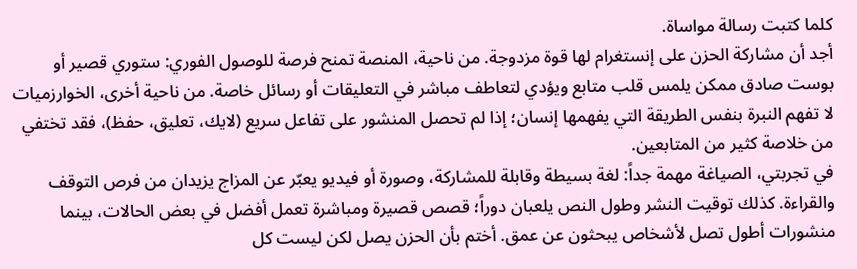كلما كتبت رسالة مواساة.
أجد أن مشاركة الحزن على إنستغرام لها قوة مزدوجة. من ناحية، المنصة تمنح فرصة للوصول الفوري: ستوري قصير أو بوست صادق ممكن يلمس قلب متابع ويؤدي لتعاطف مباشر في التعليقات أو رسائل خاصة. من ناحية أخرى، الخوارزميات لا تفهم النبرة بنفس الطريقة التي يفهمها إنسان؛ إذا لم تحصل المنشور على تفاعل سريع (لايك، تعليق، حفظ)، فقد تختفي من خلاصة كثير من المتابعين.
في تجربتي، الصياغة مهمة جداً: لغة بسيطة وقابلة للمشاركة، وصورة أو فيديو يعبّر عن المزاج يزيدان من فرص التوقف والقراءة. كذلك توقيت النشر وطول النص يلعبان دوراً؛ قصص قصيرة ومباشرة تعمل أفضل في بعض الحالات، بينما منشورات أطول تصل لأشخاص يبحثون عن عمق. أختم بأن الحزن يصل لكن ليست كل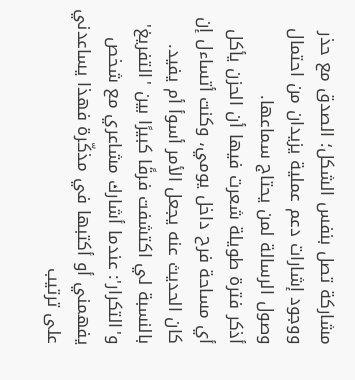مشاركة تصل بنفس الشكل؛ الصدق مع حذر ووجود إشارات دعم عملية يزيدان من احتمال وصول الرسالة لمن يحتاج سماعها.
أذكر فترة طويلة شعرت فيها أن الحزن يأكل أي مساحة فرح داخل يومي، وكنت أتساءل إن كان الحديث عنه يجعل الأمر أسوأ أم يفيد. بالنسبة لي اكتشفت فرقًا كبيرًا بين 'التفريغ' و'التكرار': عندما أشارك مشاعري مع شخص يفهمني أو أكتبها في مذكّرة فهذا يساعدني على ترتيب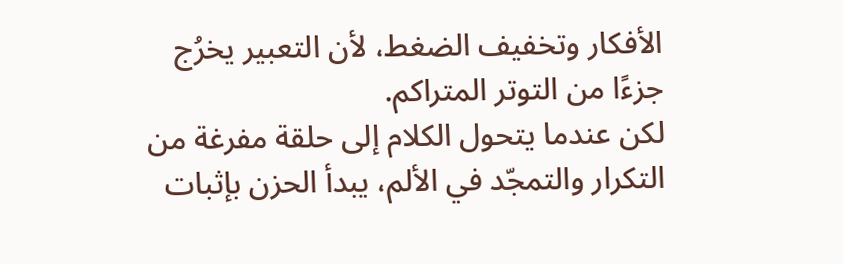الأفكار وتخفيف الضغط، لأن التعبير يخرُج جزءًا من التوتر المتراكم.
لكن عندما يتحول الكلام إلى حلقة مفرغة من التكرار والتمجّد في الألم، يبدأ الحزن بإثبات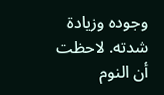وجوده وزيادة شدته. لاحظت أن النوم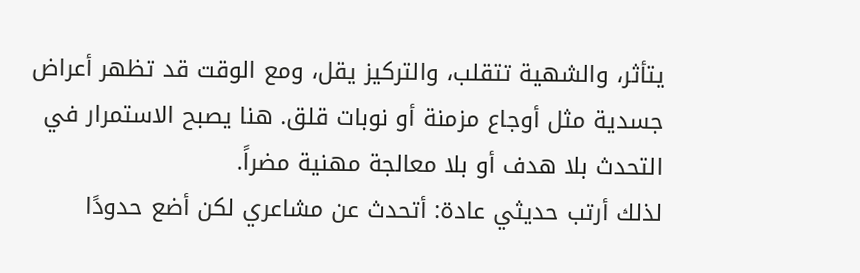يتأثر، والشهية تتقلب، والتركيز يقل، ومع الوقت قد تظهر أعراض جسدية مثل أوجاع مزمنة أو نوبات قلق. هنا يصبح الاستمرار في التحدث بلا هدف أو بلا معالجة مهنية مضراً.
لذلك أرتب حديثي عادة: أتحدث عن مشاعري لكن أضع حدودًا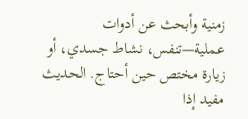زمنية وأبحث عن أدوات عملية—تنفس، نشاط جسدي، أو زيارة مختص حين أحتاج. الحديث مفيد إذا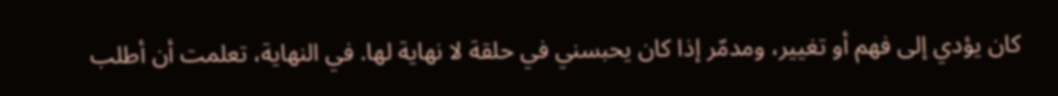كان يؤدي إلى فهم أو تغيير، ومدمّر إذا كان يحبسني في حلقة لا نهاية لها. في النهاية، تعلمت أن أطلب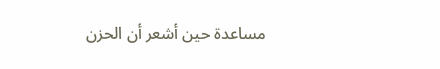مساعدة حين أشعر أن الحزن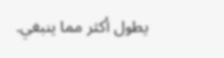يطول أكثر مما ينبغي.